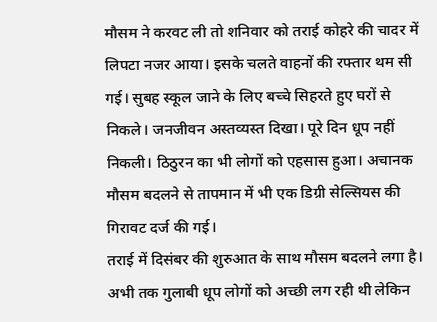मौसम ने करवट ली तो शनिवार को तराई कोहरे की चादर में लिपटा नजर आया। इसके चलते वाहनों की रफ्तार थम सी गई। सुबह स्कूल जाने के लिए बच्चे सिहरते हुए घरों से निकले। जनजीवन अस्तव्यस्त दिखा। पूरे दिन धूप नहीं निकली। ठिठुरन का भी लोगों को एहसास हुआ। अचानक मौसम बदलने से तापमान में भी एक डिग्री सेल्सियस की गिरावट दर्ज की गई।
तराई में दिसंबर की शुरुआत के साथ मौसम बदलने लगा है। अभी तक गुलाबी धूप लोगों को अच्छी लग रही थी लेकिन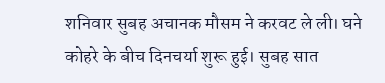शनिवार सुबह अचानक मौसम ने करवट ले ली। घने कोहरे के बीच दिनचर्या शुरू हुई। सुबह सात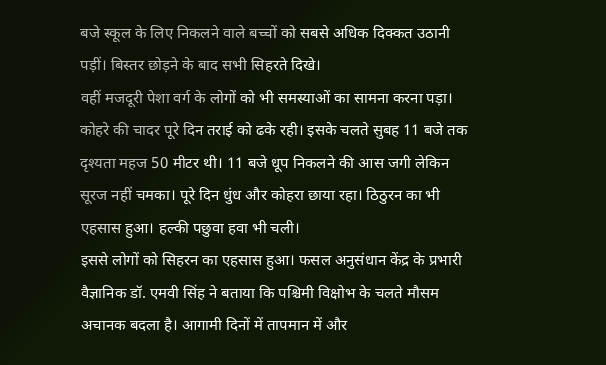बजे स्कूल के लिए निकलने वाले बच्चों को सबसे अधिक दिक्कत उठानी पड़ीं। बिस्तर छोड़ने के बाद सभी सिहरते दिखे।
वहीं मजदूरी पेशा वर्ग के लोगों को भी समस्याओं का सामना करना पड़ा। कोहरे की चादर पूरे दिन तराई को ढके रही। इसके चलते सुबह 11 बजे तक दृश्यता महज 50 मीटर थी। 11 बजे धूप निकलने की आस जगी लेकिन सूरज नहीं चमका। पूरे दिन धुंध और कोहरा छाया रहा। ठिठुरन का भी एहसास हुआ। हल्की पछुवा हवा भी चली।
इससे लोगों को सिहरन का एहसास हुआ। फसल अनुसंधान केंद्र के प्रभारी वैज्ञानिक डॉ. एमवी सिंह ने बताया कि पश्चिमी विक्षोभ के चलते मौसम अचानक बदला है। आगामी दिनों में तापमान में और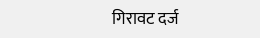गिरावट दर्ज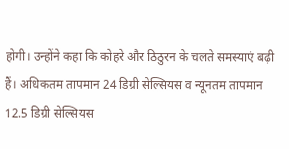होगी। उन्होंने कहा कि कोहरे और ठिठुरन के चलते समस्याएं बढ़ी हैं। अधिकतम तापमान 24 डिग्री सेल्सियस व न्यूनतम तापमान 12.5 डिग्री सेल्सियस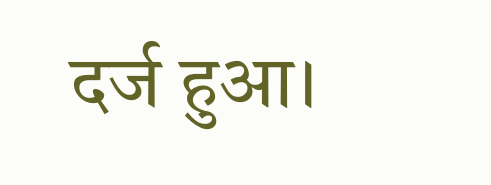दर्ज हुआ।